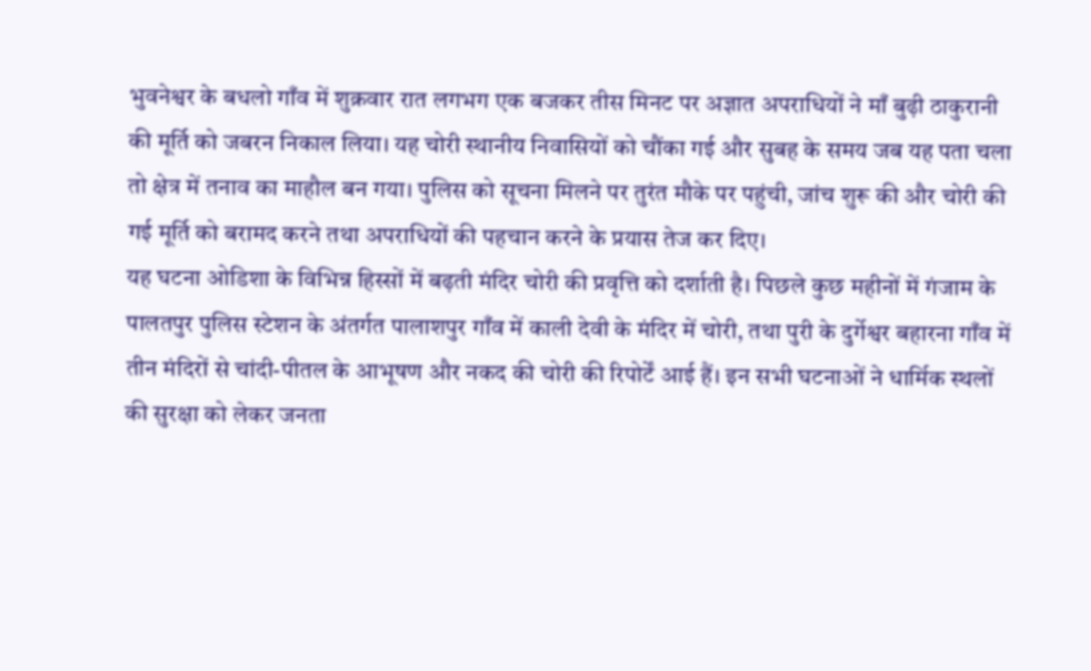भुवनेश्वर के बधलो गाँव में शुक्रवार रात लगभग एक बजकर तीस मिनट पर अज्ञात अपराधियों ने माँ बुढ़ी ठाकुरानी की मूर्ति को जबरन निकाल लिया। यह चोरी स्थानीय निवासियों को चौंका गई और सुबह के समय जब यह पता चला तो क्षेत्र में तनाव का माहौल बन गया। पुलिस को सूचना मिलने पर तुरंत मौके पर पहुंची, जांच शुरू की और चोरी की गई मूर्ति को बरामद करने तथा अपराधियों की पहचान करने के प्रयास तेज कर दिए।
यह घटना ओडिशा के विभिन्न हिस्सों में बढ़ती मंदिर चोरी की प्रवृत्ति को दर्शाती है। पिछले कुछ महीनों में गंजाम के पालतपुर पुलिस स्टेशन के अंतर्गत पालाशपुर गाँव में काली देवी के मंदिर में चोरी, तथा पुरी के दुर्गेश्वर बहारना गाँव में तीन मंदिरों से चांदी-पीतल के आभूषण और नकद की चोरी की रिपोर्टें आई हैं। इन सभी घटनाओं ने धार्मिक स्थलों की सुरक्षा को लेकर जनता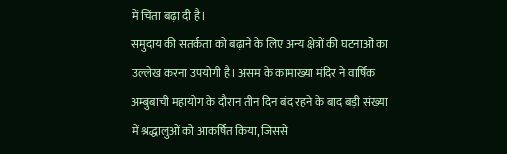में चिंता बढ़ा दी है।
समुदाय की सतर्कता को बढ़ाने के लिए अन्य क्षेत्रों की घटनाओं का उल्लेख करना उपयोगी है। असम के कामाख्या मंदिर ने वार्षिक अम्बुबाची महायोग के दौरान तीन दिन बंद रहने के बाद बड़ी संख्या में श्रद्धालुओं को आकर्षित किया, जिससे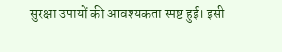सुरक्षा उपायों की आवश्यकता स्पष्ट हुई। इसी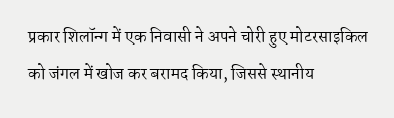प्रकार शिलॉन्ग में एक निवासी ने अपने चोरी हुए मोटरसाइकिल को जंगल में खोज कर बरामद किया, जिससे स्थानीय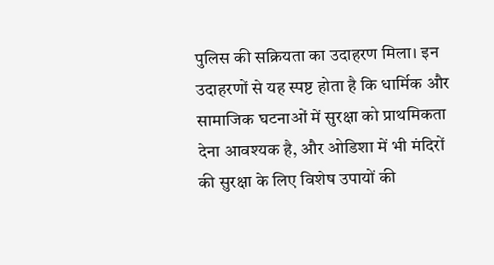पुलिस की सक्रियता का उदाहरण मिला। इन उदाहरणों से यह स्पष्ट होता है कि धार्मिक और सामाजिक घटनाओं में सुरक्षा को प्राथमिकता देना आवश्यक है, और ओडिशा में भी मंदिरों की सुरक्षा के लिए विशेष उपायों की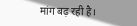मांग बढ़ रही है।